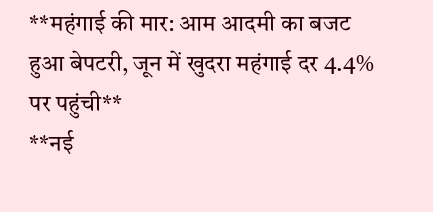**महंगाई की मार: आम आदमी का बजट हुआ बेपटरी, जून में खुदरा महंगाई दर 4.4% पर पहुंची**
**नई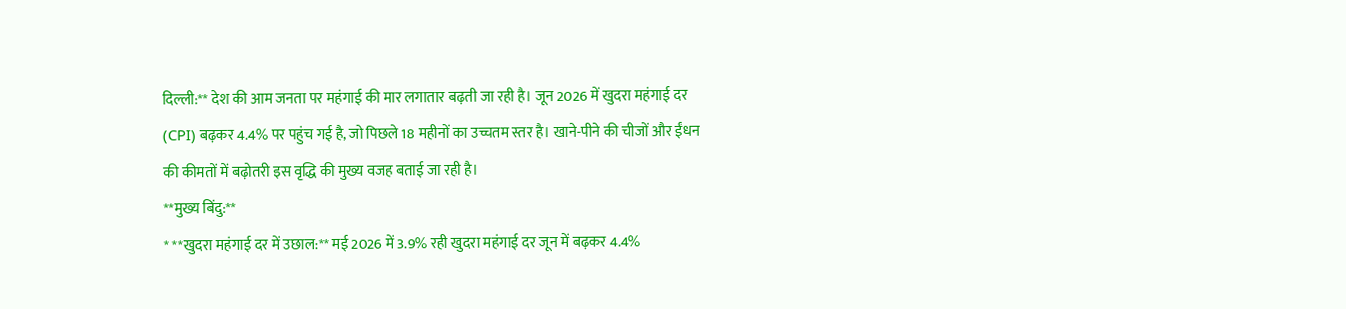दिल्ली:** देश की आम जनता पर महंगाई की मार लगातार बढ़ती जा रही है। जून 2026 में खुदरा महंगाई दर (CPI) बढ़कर 4.4% पर पहुंच गई है, जो पिछले 18 महीनों का उच्चतम स्तर है। खाने-पीने की चीजों और ईंधन की कीमतों में बढ़ोतरी इस वृद्धि की मुख्य वजह बताई जा रही है।
**मुख्य बिंदु:**
* **खुदरा महंगाई दर में उछाल:** मई 2026 में 3.9% रही खुदरा महंगाई दर जून में बढ़कर 4.4%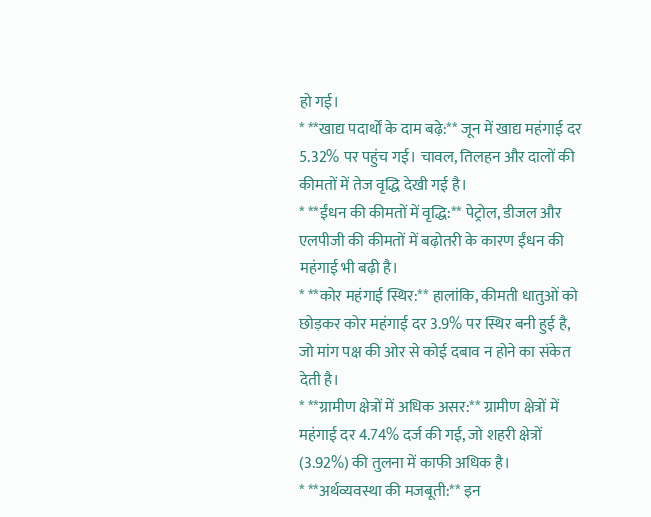हो गई।
* **खाद्य पदार्थों के दाम बढ़े:** जून में खाद्य महंगाई दर 5.32% पर पहुंच गई। चावल, तिलहन और दालों की कीमतों में तेज वृद्धि देखी गई है।
* **ईंधन की कीमतों में वृद्धि:** पेट्रोल, डीजल और एलपीजी की कीमतों में बढ़ोतरी के कारण ईंधन की महंगाई भी बढ़ी है।
* **कोर महंगाई स्थिर:** हालांकि, कीमती धातुओं को छोड़कर कोर महंगाई दर 3.9% पर स्थिर बनी हुई है, जो मांग पक्ष की ओर से कोई दबाव न होने का संकेत देती है।
* **ग्रामीण क्षेत्रों में अधिक असर:** ग्रामीण क्षेत्रों में महंगाई दर 4.74% दर्ज की गई, जो शहरी क्षेत्रों (3.92%) की तुलना में काफी अधिक है।
* **अर्थव्यवस्था की मजबूती:** इन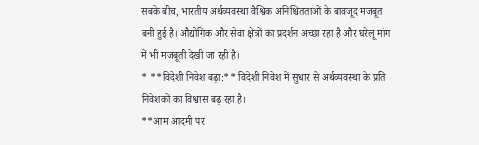सबके बीच, भारतीय अर्थव्यवस्था वैश्विक अनिश्चितताओं के बावजूद मजबूत बनी हुई है। औद्योगिक और सेवा क्षेत्रों का प्रदर्शन अच्छा रहा है और घरेलू मांग में भी मजबूती देखी जा रही है।
* **विदेशी निवेश बढ़ा:** विदेशी निवेश में सुधार से अर्थव्यवस्था के प्रति निवेशकों का विश्वास बढ़ रहा है।
**आम आदमी पर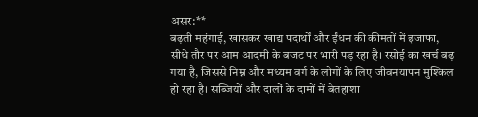असर:**
बढ़ती महंगाई, खासकर खाद्य पदार्थों और ईंधन की कीमतों में इजाफा, सीधे तौर पर आम आदमी के बजट पर भारी पड़ रहा है। रसोई का खर्च बढ़ गया है, जिससे निम्न और मध्यम वर्ग के लोगों के लिए जीवनयापन मुश्किल हो रहा है। सब्जियों और दालों के दामों में बेतहाशा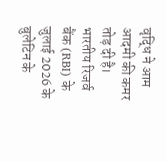वृद्धि ने आम आदमी की कमर तोड़ दी है।
भारतीय रिजर्व बैंक (RBI) के जुलाई 2026 के बुलेटिन के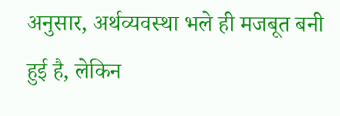अनुसार, अर्थव्यवस्था भले ही मजबूत बनी हुई है, लेकिन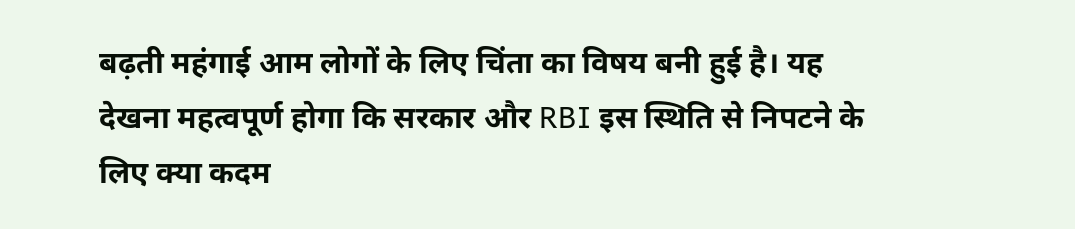बढ़ती महंगाई आम लोगों के लिए चिंता का विषय बनी हुई है। यह देखना महत्वपूर्ण होगा कि सरकार और RBI इस स्थिति से निपटने के लिए क्या कदम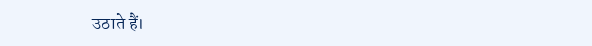उठाते हैं।